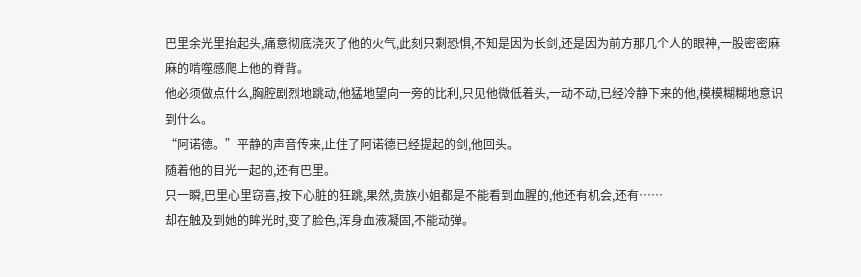巴里余光里抬起头,痛意彻底浇灭了他的火气,此刻只剩恐惧,不知是因为长剑,还是因为前方那几个人的眼神,一股密密麻麻的啃噬感爬上他的脊背。
他必须做点什么,胸腔剧烈地跳动,他猛地望向一旁的比利,只见他微低着头,一动不动,已经冷静下来的他,模模糊糊地意识到什么。
“阿诺德。”平静的声音传来,止住了阿诺德已经提起的剑,他回头。
随着他的目光一起的,还有巴里。
只一瞬,巴里心里窃喜,按下心脏的狂跳,果然,贵族小姐都是不能看到血腥的,他还有机会,还有……
却在触及到她的眸光时,变了脸色,浑身血液凝固,不能动弹。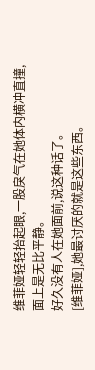维菲娅轻轻抬起眼,一股戾气在她体内横冲直撞,面上是无比平静。
好久没有人在她面前,说这种话了。
[维菲娅],她最讨厌的就是这些东西。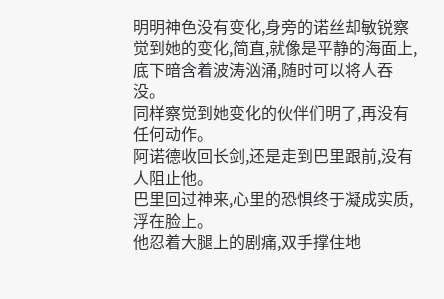明明神色没有变化,身旁的诺丝却敏锐察觉到她的变化,简直,就像是平静的海面上,底下暗含着波涛汹涌,随时可以将人吞没。
同样察觉到她变化的伙伴们明了,再没有任何动作。
阿诺德收回长剑,还是走到巴里跟前,没有人阻止他。
巴里回过神来,心里的恐惧终于凝成实质,浮在脸上。
他忍着大腿上的剧痛,双手撑住地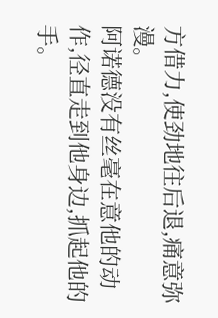方借力,使劲地往后退,痛意弥漫。
阿诺德没有丝毫在意他的动作,径直走到他身边,抓起他的手。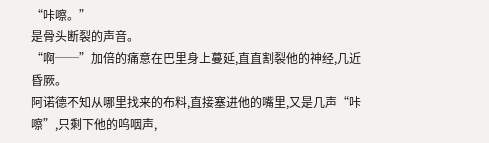“咔嚓。”
是骨头断裂的声音。
“啊──”加倍的痛意在巴里身上蔓延,直直割裂他的神经,几近昏厥。
阿诺德不知从哪里找来的布料,直接塞进他的嘴里,又是几声“咔嚓”,只剩下他的呜咽声,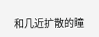和几近扩散的瞳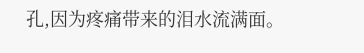孔,因为疼痛带来的泪水流满面。